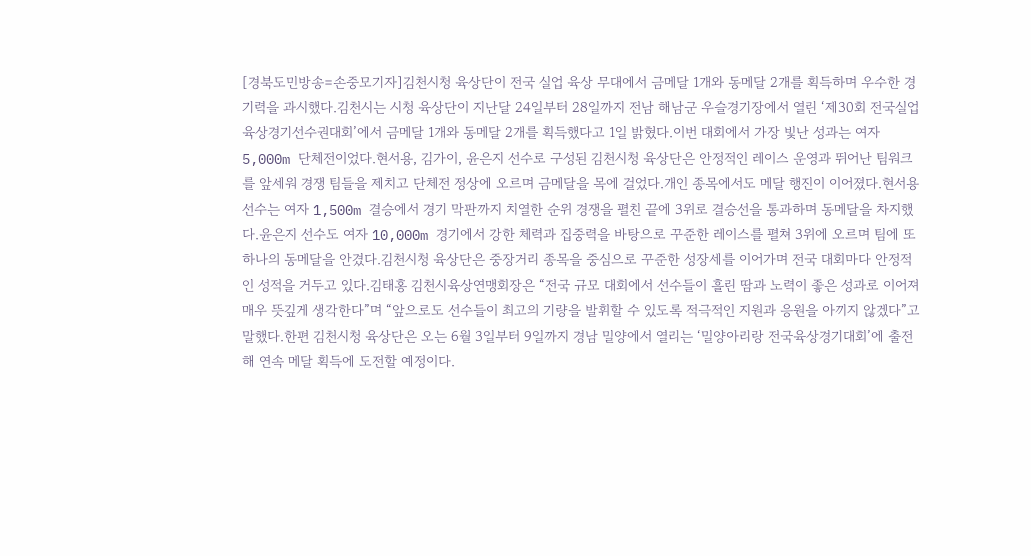[경북도민방송=손중모기자]김천시청 육상단이 전국 실업 육상 무대에서 금메달 1개와 동메달 2개를 획득하며 우수한 경기력을 과시했다.김천시는 시청 육상단이 지난달 24일부터 28일까지 전남 해남군 우슬경기장에서 열린 ‘제30회 전국실업육상경기선수권대회’에서 금메달 1개와 동메달 2개를 획득했다고 1일 밝혔다.이번 대회에서 가장 빛난 성과는 여자 5,000m 단체전이었다.현서용, 김가이, 윤은지 선수로 구성된 김천시청 육상단은 안정적인 레이스 운영과 뛰어난 팀워크를 앞세워 경쟁 팀들을 제치고 단체전 정상에 오르며 금메달을 목에 걸었다.개인 종목에서도 메달 행진이 이어졌다.현서용 선수는 여자 1,500m 결승에서 경기 막판까지 치열한 순위 경쟁을 펼친 끝에 3위로 결승선을 통과하며 동메달을 차지했다.윤은지 선수도 여자 10,000m 경기에서 강한 체력과 집중력을 바탕으로 꾸준한 레이스를 펼쳐 3위에 오르며 팀에 또 하나의 동메달을 안겼다.김천시청 육상단은 중장거리 종목을 중심으로 꾸준한 성장세를 이어가며 전국 대회마다 안정적인 성적을 거두고 있다.김태홍 김천시육상연맹회장은 “전국 규모 대회에서 선수들이 흘린 땀과 노력이 좋은 성과로 이어져 매우 뜻깊게 생각한다”며 “앞으로도 선수들이 최고의 기량을 발휘할 수 있도록 적극적인 지원과 응원을 아끼지 않겠다”고 말했다.한편 김천시청 육상단은 오는 6월 3일부터 9일까지 경남 밀양에서 열리는 ‘밀양아리랑 전국육상경기대회’에 출전해 연속 메달 획득에 도전할 예정이다.